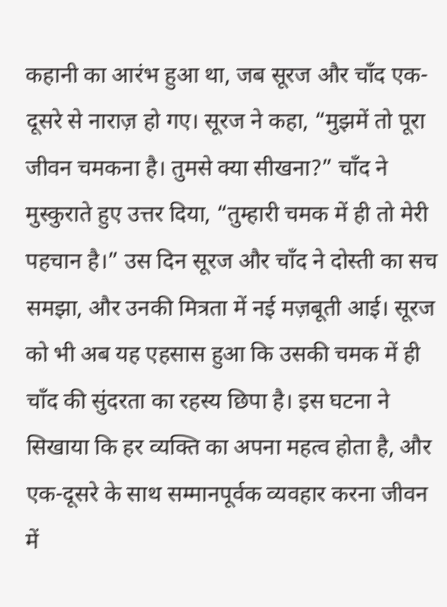कहानी का आरंभ हुआ था, जब सूरज और चाँद एक-दूसरे से नाराज़ हो गए। सूरज ने कहा, “मुझमें तो पूरा जीवन चमकना है। तुमसे क्या सीखना?” चाँद ने मुस्कुराते हुए उत्तर दिया, “तुम्हारी चमक में ही तो मेरी पहचान है।” उस दिन सूरज और चाँद ने दोस्ती का सच समझा, और उनकी मित्रता में नई मज़बूती आई। सूरज को भी अब यह एहसास हुआ कि उसकी चमक में ही चाँद की सुंदरता का रहस्य छिपा है। इस घटना ने सिखाया कि हर व्यक्ति का अपना महत्व होता है, और एक-दूसरे के साथ सम्मानपूर्वक व्यवहार करना जीवन में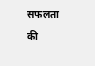सफलता की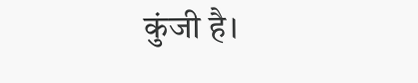कुंजी है।